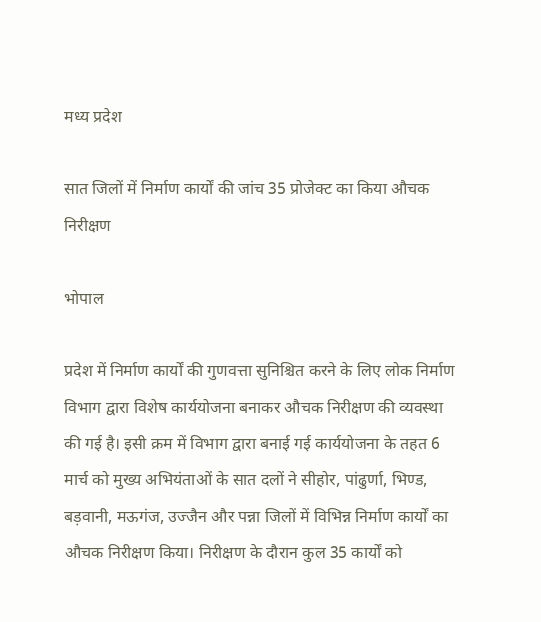मध्य प्रदेश

सात जिलों में निर्माण कार्यों की जांच 35 प्रोजेक्ट का किया औचक निरीक्षण

भोपाल

प्रदेश में निर्माण कार्यों की गुणवत्ता सुनिश्चित करने के लिए लोक निर्माण विभाग द्वारा विशेष कार्ययोजना बनाकर औचक निरीक्षण की व्यवस्था की गई है। इसी क्रम में विभाग द्वारा बनाई गई कार्ययोजना के तहत 6 मार्च को मुख्य अभियंताओं के सात दलों ने सीहोर, पांढुर्णा, भिण्ड, बड़वानी, मऊगंज, उज्जैन और पन्ना जिलों में विभिन्न निर्माण कार्यों का औचक निरीक्षण किया। निरीक्षण के दौरान कुल 35 कार्यों को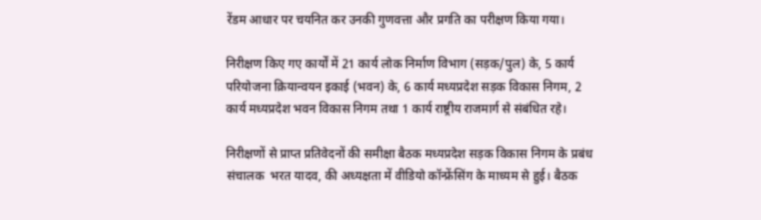रेंडम आधार पर चयनित कर उनकी गुणवत्ता और प्रगति का परीक्षण किया गया।

निरीक्षण किए गए कार्यों में 21 कार्य लोक निर्माण विभाग (सड़क/पुल) के, 5 कार्य परियोजना क्रियान्वयन इकाई (भवन) के, 6 कार्य मध्यप्रदेश सड़क विकास निगम, 2 कार्य मध्यप्रदेश भवन विकास निगम तथा 1 कार्य राष्ट्रीय राजमार्ग से संबंधित रहे।

निरीक्षणों से प्राप्त प्रतिवेदनों की समीक्षा बैठक मध्यप्रदेश सड़क विकास निगम के प्रबंध संचालक  भरत यादव, की अध्यक्षता में वीडियो कॉन्फ्रेंसिंग के माध्यम से हुई। बैठक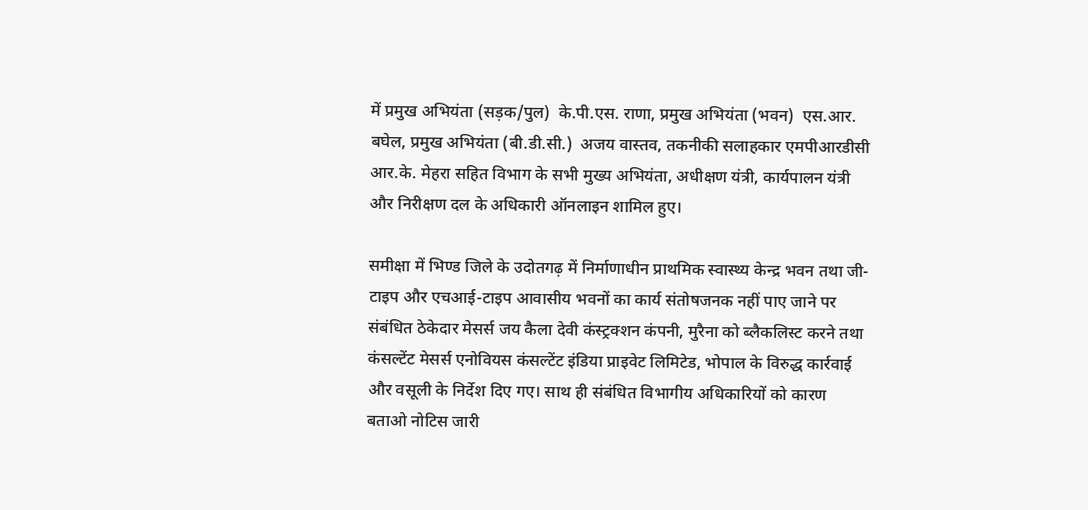में प्रमुख अभियंता (सड़क/पुल)  के.पी.एस. राणा, प्रमुख अभियंता (भवन)  एस.आर. बघेल, प्रमुख अभियंता (बी.डी.सी.)  अजय वास्तव, तकनीकी सलाहकार एमपीआरडीसी  आर.के. मेहरा सहित विभाग के सभी मुख्य अभियंता, अधीक्षण यंत्री, कार्यपालन यंत्री और निरीक्षण दल के अधिकारी ऑनलाइन शामिल हुए।

समीक्षा में भिण्ड जिले के उदोतगढ़ में निर्माणाधीन प्राथमिक स्वास्थ्य केन्द्र भवन तथा जी-टाइप और एचआई-टाइप आवासीय भवनों का कार्य संतोषजनक नहीं पाए जाने पर संबंधित ठेकेदार मेसर्स जय कैला देवी कंस्ट्रक्शन कंपनी, मुरैना को ब्लैकलिस्ट करने तथा कंसल्टेंट मेसर्स एनोवियस कंसल्टेंट इंडिया प्राइवेट लिमिटेड, भोपाल के विरुद्ध कार्रवाई और वसूली के निर्देश दिए गए। साथ ही संबंधित विभागीय अधिकारियों को कारण बताओ नोटिस जारी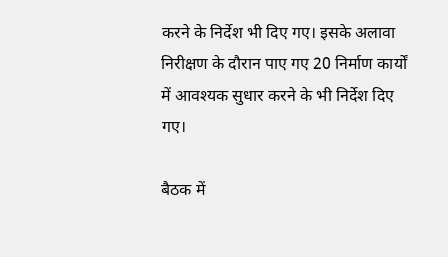करने के निर्देश भी दिए गए। इसके अलावा निरीक्षण के दौरान पाए गए 20 निर्माण कार्यों में आवश्यक सुधार करने के भी निर्देश दिए गए।

बैठक में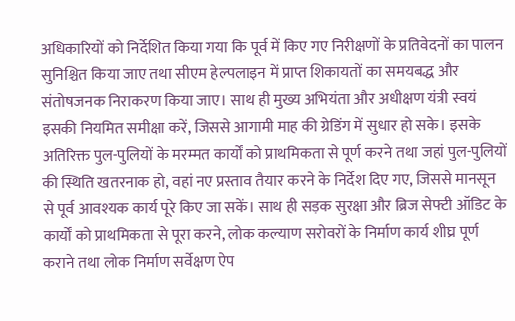अधिकारियों को निर्देशित किया गया कि पूर्व में किए गए निरीक्षणों के प्रतिवेदनों का पालन सुनिश्चित किया जाए तथा सीएम हेल्पलाइन में प्राप्त शिकायतों का समयबद्ध और संतोषजनक निराकरण किया जाए। साथ ही मुख्य अभियंता और अधीक्षण यंत्री स्वयं इसकी नियमित समीक्षा करें, जिससे आगामी माह की ग्रेडिंग में सुधार हो सके। इसके अतिरिक्त पुल-पुलियों के मरम्मत कार्यों को प्राथमिकता से पूर्ण करने तथा जहां पुल-पुलियों की स्थिति खतरनाक हो, वहां नए प्रस्ताव तैयार करने के निर्देश दिए गए, जिससे मानसून से पूर्व आवश्यक कार्य पूरे किए जा सकें। साथ ही सड़क सुरक्षा और ब्रिज सेफ्टी ऑडिट के कार्यों को प्राथमिकता से पूरा करने, लोक कल्याण सरोवरों के निर्माण कार्य शीघ्र पूर्ण कराने तथा लोक निर्माण सर्वेक्षण ऐप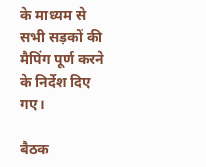के माध्यम से सभी सड़कों की मैपिंग पूर्ण करने के निर्देश दिए गए।

बैठक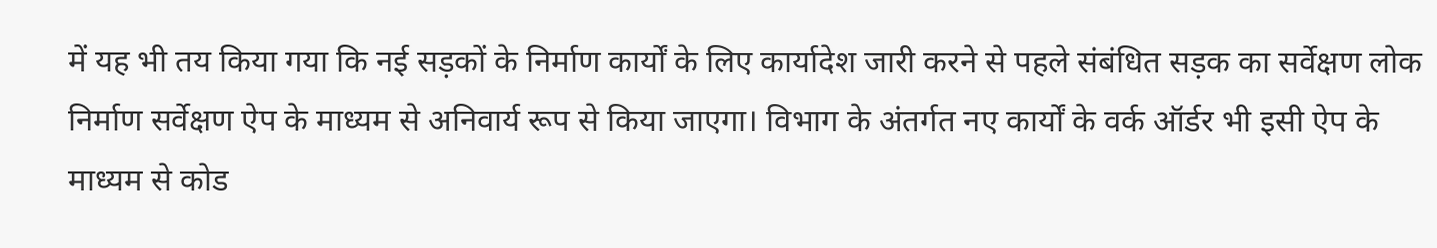में यह भी तय किया गया कि नई सड़कों के निर्माण कार्यों के लिए कार्यादेश जारी करने से पहले संबंधित सड़क का सर्वेक्षण लोक निर्माण सर्वेक्षण ऐप के माध्यम से अनिवार्य रूप से किया जाएगा। विभाग के अंतर्गत नए कार्यों के वर्क ऑर्डर भी इसी ऐप के माध्यम से कोड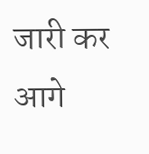जारी कर आगे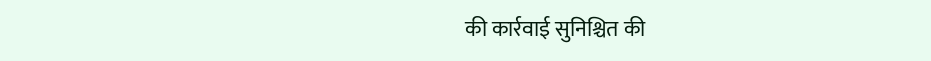की कार्रवाई सुनिश्चित की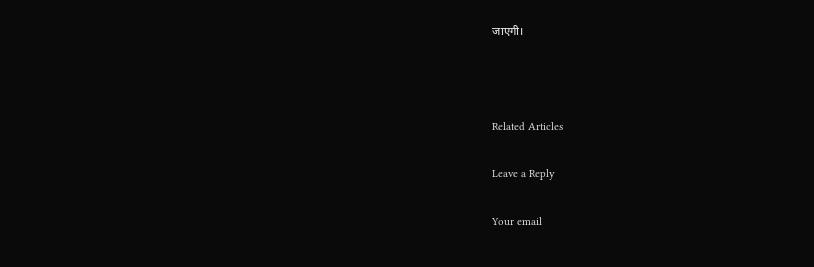जाएगी।



Related Articles

Leave a Reply

Your email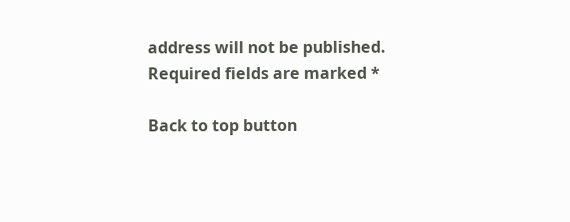address will not be published. Required fields are marked *

Back to top button